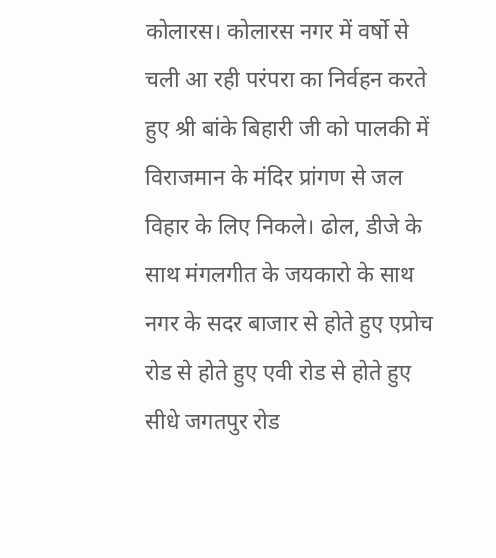कोलारस। कोलारस नगर में वर्षो से चली आ रही परंपरा का निर्वहन करते हुए श्री बांके बिहारी जी को पालकी में विराजमान के मंदिर प्रांगण से जल विहार के लिए निकले। ढोल, डीजे के साथ मंगलगीत के जयकारो के साथ नगर के सदर बाजार से होते हुए एप्रोच रोड से होते हुए एवी रोड से होते हुए सीधे जगतपुर रोड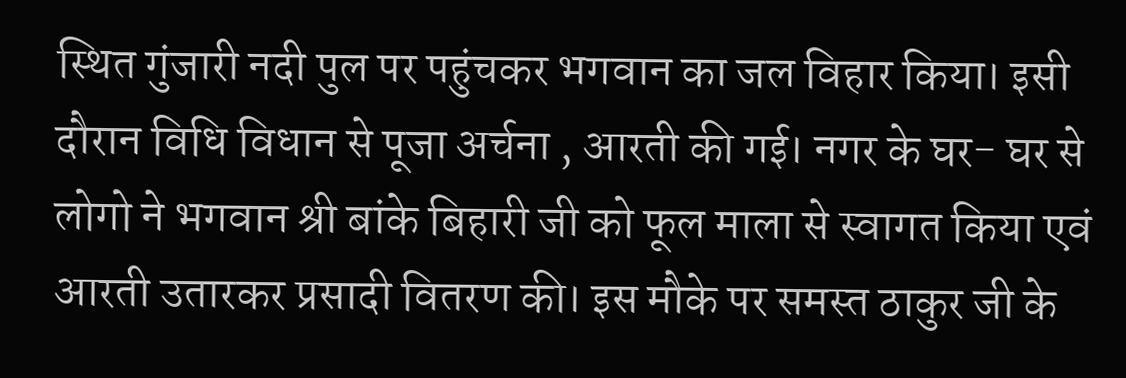स्थित गुंजारी नदी पुल पर पहुंचकर भगवान का जल विहार किया। इसी दौरान विधि विधान से पूजा अर्चना , आरती की गई। नगर के घर- घर से लोगो ने भगवान श्री बांके बिहारी जी को फूल माला से स्वागत किया एवं आरती उतारकर प्रसादी वितरण की। इस मौके पर समस्त ठाकुर जी के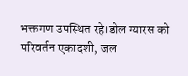भक्तगण उपस्थित रहे।डोल ग्यारस को परिवर्तन एकादशी, जल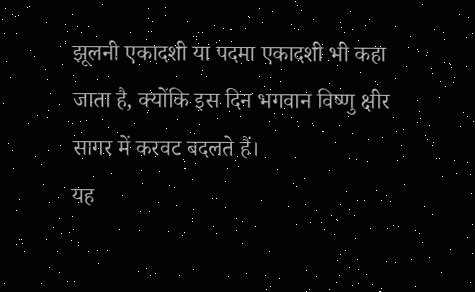झूलनी एकादशी या पदमा एकादशी भी कहा जाता है, क्योंकि इस दिन भगवान विष्णु क्षीर सागर में करवट बदलते हैं।
यह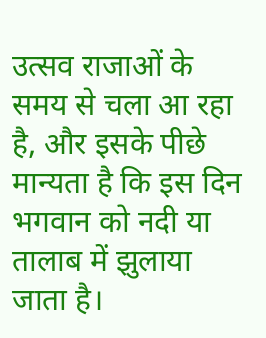उत्सव राजाओं के समय से चला आ रहा है, और इसके पीछे मान्यता है कि इस दिन भगवान को नदी या तालाब में झुलाया जाता है।